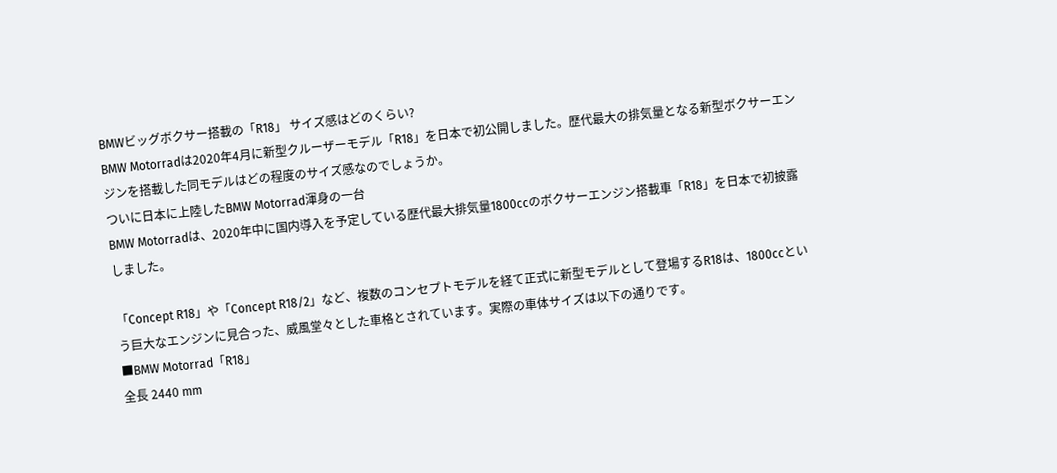BMWビッグボクサー搭載の「R18」 サイズ感はどのくらい?
BMW Motorradは2020年4月に新型クルーザーモデル「R18」を日本で初公開しました。歴代最大の排気量となる新型ボクサーエンジンを搭載した同モデルはどの程度のサイズ感なのでしょうか。
ついに日本に上陸したBMW Motorrad渾身の一台
BMW Motorradは、2020年中に国内導入を予定している歴代最大排気量1800ccのボクサーエンジン搭載車「R18」を日本で初披露しました。

「Concept R18」や「Concept R18/2」など、複数のコンセプトモデルを経て正式に新型モデルとして登場するR18は、1800ccという巨大なエンジンに見合った、威風堂々とした車格とされています。実際の車体サイズは以下の通りです。
■BMW Motorrad「R18」
全長 2440 mm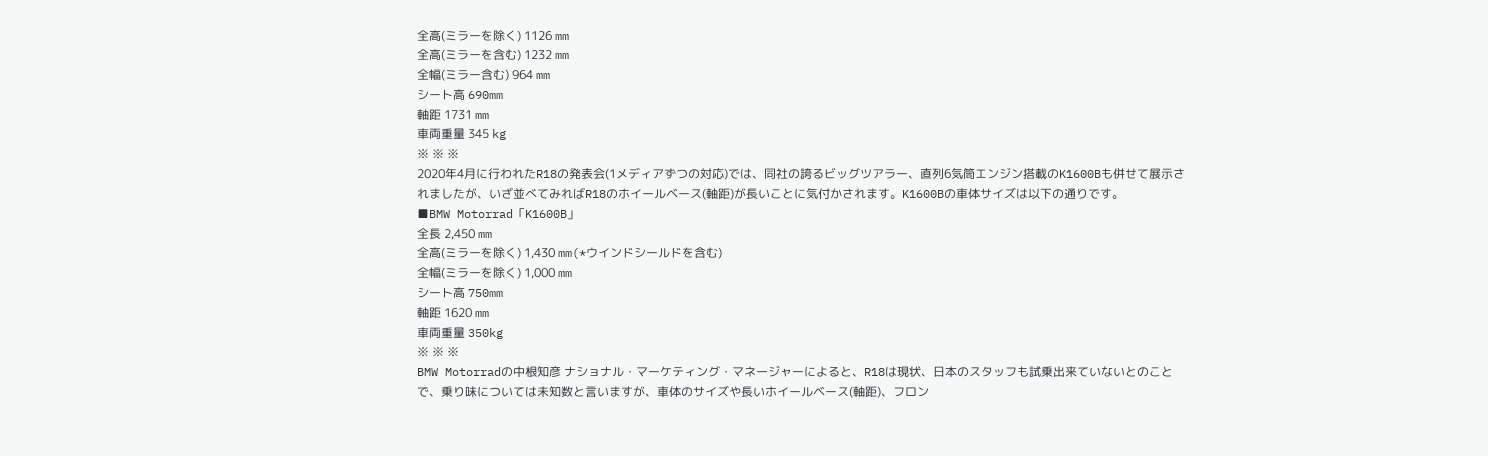全高(ミラーを除く) 1126 mm
全高(ミラーを含む) 1232 mm
全幅(ミラー含む) 964 mm
シート高 690mm
軸距 1731 mm
車両重量 345 kg
※ ※ ※
2020年4月に行われたR18の発表会(1メディアずつの対応)では、同社の誇るビッグツアラー、直列6気筒エンジン搭載のK1600Bも併せて展示されましたが、いざ並べてみればR18のホイールベース(軸距)が長いことに気付かされます。K1600Bの車体サイズは以下の通りです。
■BMW Motorrad「K1600B」
全長 2,450 mm
全高(ミラーを除く) 1,430 mm(*ウインドシールドを含む)
全幅(ミラーを除く) 1,000 mm
シート高 750mm
軸距 1620 mm
車両重量 350kg
※ ※ ※
BMW Motorradの中根知彦 ナショナル・マーケティング・マネージャーによると、R18は現状、日本のスタッフも試乗出来ていないとのことで、乗り味については未知数と言いますが、車体のサイズや長いホイールベース(軸距)、フロン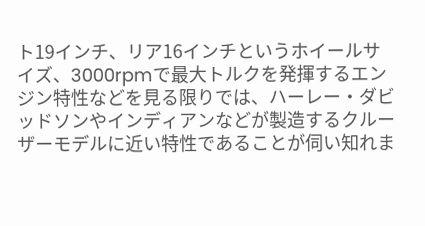ト19インチ、リア16インチというホイールサイズ、3000rpmで最大トルクを発揮するエンジン特性などを見る限りでは、ハーレー・ダビッドソンやインディアンなどが製造するクルーザーモデルに近い特性であることが伺い知れま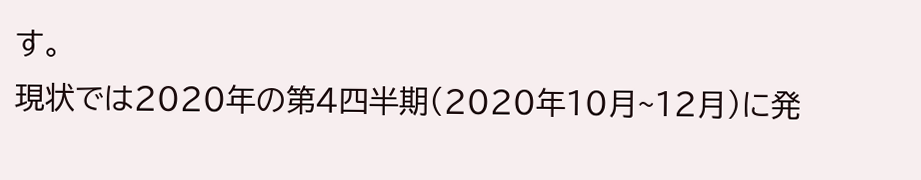す。
現状では2020年の第4四半期(2020年10月~12月)に発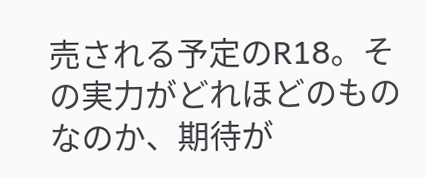売される予定のR18。その実力がどれほどのものなのか、期待が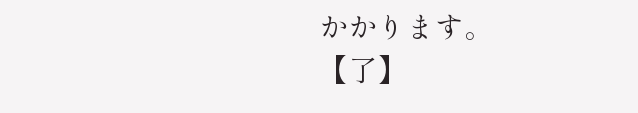かかります。
【了】